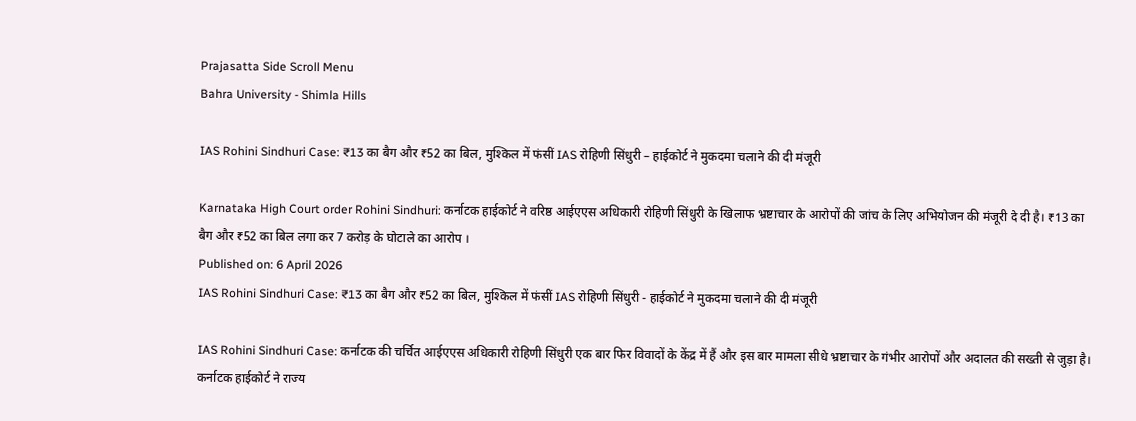Prajasatta Side Scroll Menu
Bahra University - Shimla Hills

IAS Rohini Sindhuri Case: ₹13 का बैग और ₹52 का बिल, मुश्किल में फंसीं IAS रोहिणी सिंधुरी – हाईकोर्ट ने मुकदमा चलाने की दी मंजूरी

Karnataka High Court order Rohini Sindhuri: कर्नाटक हाईकोर्ट ने वरिष्ठ आईएएस अधिकारी रोहिणी सिंधुरी के खिलाफ भ्रष्टाचार के आरोपों की जांच के लिए अभियोजन की मंजूरी दे दी है। ₹13 का बैग और ₹52 का बिल लगा कर 7 करोड़ के घोटाले का आरोप ।
Published on: 6 April 2026
IAS Rohini Sindhuri Case: ₹13 का बैग और ₹52 का बिल, मुश्किल में फंसीं IAS रोहिणी सिंधुरी - हाईकोर्ट ने मुकदमा चलाने की दी मंजूरी

IAS Rohini Sindhuri Case: कर्नाटक की चर्चित आईएएस अधिकारी रोहिणी सिंधुरी एक बार फिर विवादों के केंद्र में हैं और इस बार मामला सीधे भ्रष्टाचार के गंभीर आरोपों और अदालत की सख्ती से जुड़ा है। कर्नाटक हाईकोर्ट ने राज्य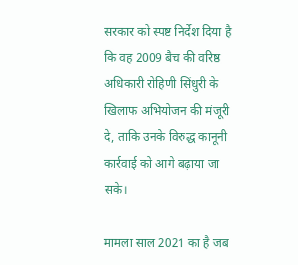सरकार को स्पष्ट निर्देश दिया है कि वह 2009 बैच की वरिष्ठ अधिकारी रोहिणी सिंधुरी के खिलाफ अभियोजन की मंजूरी दे, ताकि उनके विरुद्ध कानूनी कार्रवाई को आगे बढ़ाया जा सके।

मामला साल 2021 का है जब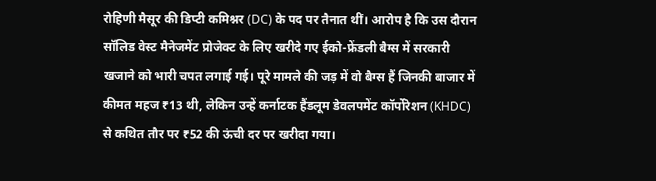रोहिणी मैसूर की डिप्टी कमिश्नर (DC) के पद पर तैनात थीं। आरोप है कि उस दौरान सॉलिड वेस्ट मैनेजमेंट प्रोजेक्ट के लिए खरीदे गए ईको-फ्रेंडली बैग्स में सरकारी खजाने को भारी चपत लगाई गई। पूरे मामले की जड़ में वो बैग्स हैं जिनकी बाजार में कीमत महज ₹13 थी, लेकिन उन्हें कर्नाटक हैंडलूम डेवलपमेंट कॉर्पोरेशन (KHDC) से कथित तौर पर ₹52 की ऊंची दर पर खरीदा गया।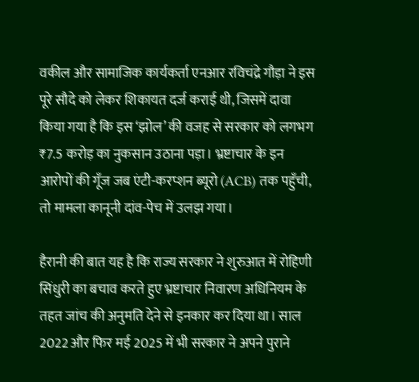वकील और सामाजिक कार्यकर्ता एनआर रविचंद्रे गौड़ा ने इस पूरे सौदे को लेकर शिकायत दर्ज कराई थी, जिसमें दावा किया गया है कि इस ‘झोल’ की वजह से सरकार को लगभग ₹7.5 करोड़ का नुकसान उठाना पड़ा। भ्रष्टाचार के इन आरोपों की गूँज जब एंटी-करप्शन ब्यूरो (ACB) तक पहुँची, तो मामला कानूनी दांव-पेच में उलझ गया।

हैरानी की बात यह है कि राज्य सरकार ने शुरुआत में रोहिणी सिंधुरी का बचाव करते हुए भ्रष्टाचार निवारण अधिनियम के तहत जांच की अनुमति देने से इनकार कर दिया था। साल 2022 और फिर मई 2025 में भी सरकार ने अपने पुराने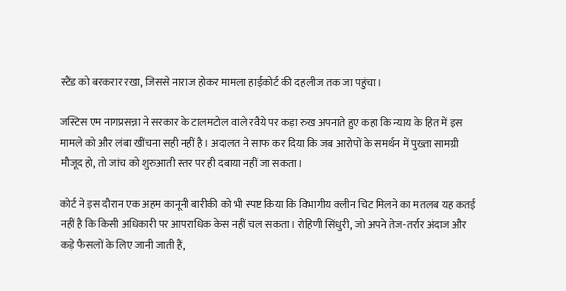स्टैंड को बरकरार रखा, जिससे नाराज होकर मामला हाईकोर्ट की दहलीज तक जा पहुंचा।

जस्टिस एम नागप्रसन्ना ने सरकार के टालमटोल वाले रवैये पर कड़ा रुख अपनाते हुए कहा कि न्याय के हित में इस मामले को और लंबा खींचना सही नहीं है। अदालत ने साफ कर दिया कि जब आरोपों के समर्थन में पुख्ता सामग्री मौजूद हो, तो जांच को शुरुआती स्तर पर ही दबाया नहीं जा सकता।

कोर्ट ने इस दौरान एक अहम कानूनी बारीकी को भी स्पष्ट किया कि विभागीय क्लीन चिट मिलने का मतलब यह कतई नहीं है कि किसी अधिकारी पर आपराधिक केस नहीं चल सकता। रोहिणी सिंधुरी, जो अपने तेज-तर्रार अंदाज और कड़े फैसलों के लिए जानी जाती हैं,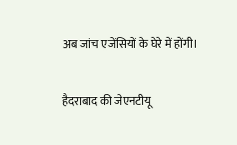अब जांच एजेंसियों के घेरे में होंगी।

हैदराबाद की जेएनटीयू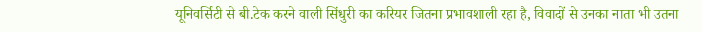यूनिवर्सिटी से बी.टेक करने वाली सिंधुरी का करियर जितना प्रभावशाली रहा है, विवादों से उनका नाता भी उतना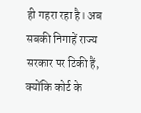ही गहरा रहा है। अब सबकी निगाहें राज्य सरकार पर टिकी हैं, क्योंकि कोर्ट के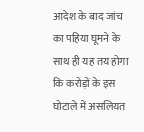आदेश के बाद जांच का पहिया घूमने के साथ ही यह तय होगा कि करोड़ों के इस घोटाले में असलियत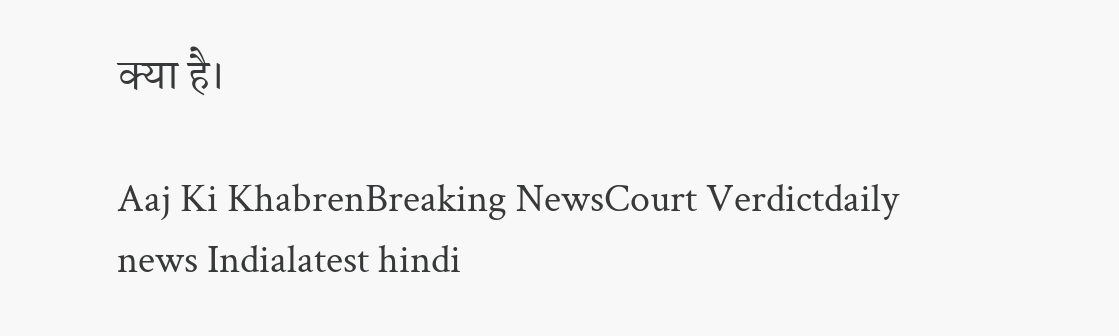क्या है।

Aaj Ki KhabrenBreaking NewsCourt Verdictdaily news Indialatest hindi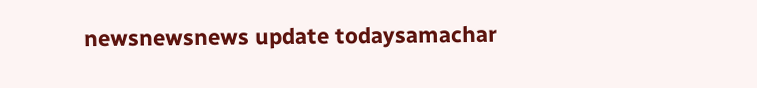newsnewsnews update todaysamachar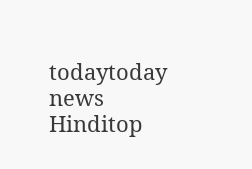todaytoday news Hinditop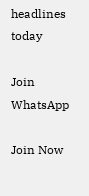headlines today

Join WhatsApp

Join Now